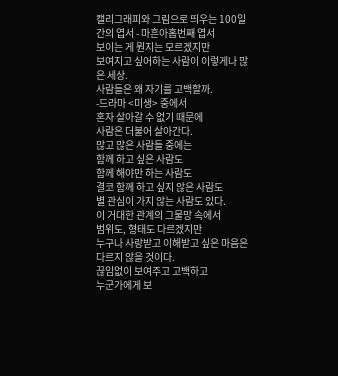캘리그래피와 그림으로 띄우는 100일간의 엽서 - 마흔아홉번째 엽서
보이는 게 뭔지는 모르겠지만
보여지고 싶어하는 사람이 이렇게나 많은 세상.
사람들은 왜 자기를 고백할까.
-드라마 <미생> 중에서
혼자 살아갈 수 없기 때문에
사람은 더불어 살아간다.
많고 많은 사람들 중에는
함께 하고 싶은 사람도
함께 해야만 하는 사람도
결코 함께 하고 싶지 않은 사람도
별 관심이 가지 않는 사람도 있다.
이 거대한 관계의 그물망 속에서
범위도, 형태도 다르겠지만
누구나 사랑받고 이해받고 싶은 마음은 다르지 않을 것이다.
끊임없이 보여주고 고백하고
누군가에게 보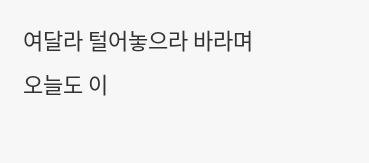여달라 털어놓으라 바라며
오늘도 이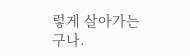렇게 살아가는구나.